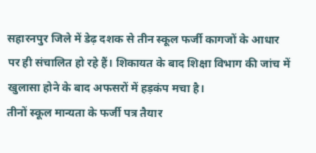सहारनपुर जिले में डेढ़ दशक से तीन स्कूल फर्जी कागजों के आधार पर ही संचालित हो रहे हैं। शिकायत के बाद शिक्षा विभाग की जांच में खुलासा होने के बाद अफसरों में हड़कंप मचा है।
तीनों स्कूल मान्यता के फर्जी पत्र तैयार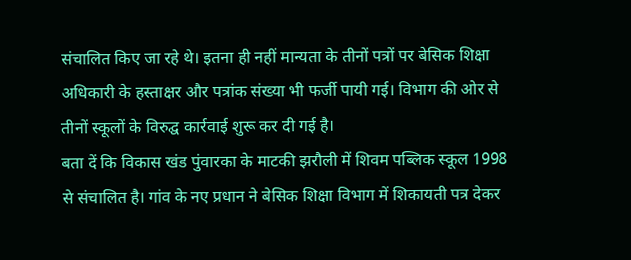संचालित किए जा रहे थे। इतना ही नहीं मान्यता के तीनों पत्रों पर बेसिक शिक्षा अधिकारी के हस्ताक्षर और पत्रांक संख्या भी फर्जी पायी गई। विभाग की ओर से तीनों स्कूलों के विरुद्घ कार्रवाई शुरू कर दी गई है।
बता दें कि विकास खंड पुंवारका के माटकी झरौली में शिवम पब्लिक स्कूल 1998 से संचालित है। गांव के नए प्रधान ने बेसिक शिक्षा विभाग में शिकायती पत्र देकर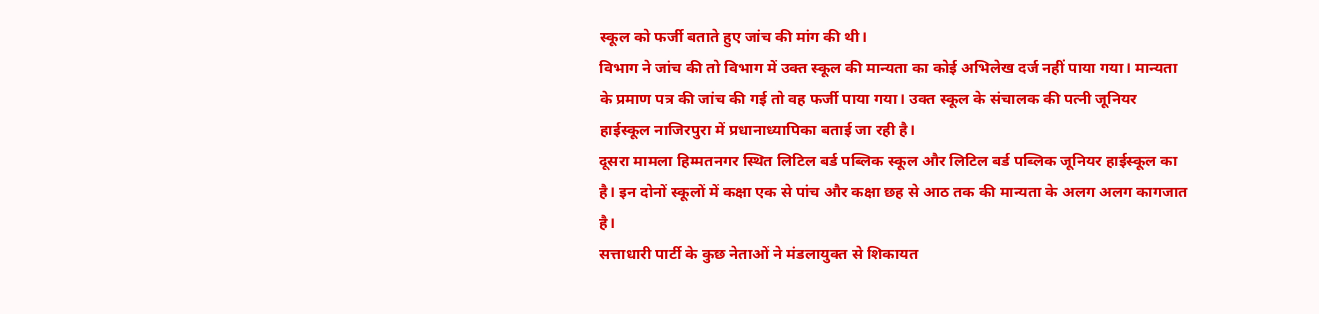स्कूल को फर्जी बताते हुए जांच की मांग की थी।
विभाग ने जांच की तो विभाग में उक्त स्कूल की मान्यता का कोई अभिलेख दर्ज नहीं पाया गया। मान्यता के प्रमाण पत्र की जांच की गई तो वह फर्जी पाया गया। उक्त स्कूल के संचालक की पत्नी जूनियर हाईस्कूल नाजिरपुरा में प्रधानाध्यापिका बताई जा रही है।
दूसरा मामला हिम्मतनगर स्थित लिटिल बर्ड पब्लिक स्कूल और लिटिल बर्ड पब्लिक जूनियर हाईस्कूल का है। इन दोनों स्कूलों में कक्षा एक से पांच और कक्षा छह से आठ तक की मान्यता के अलग अलग कागजात है।
सत्ताधारी पार्टी के कुछ नेताओं ने मंडलायुक्त से शिकायत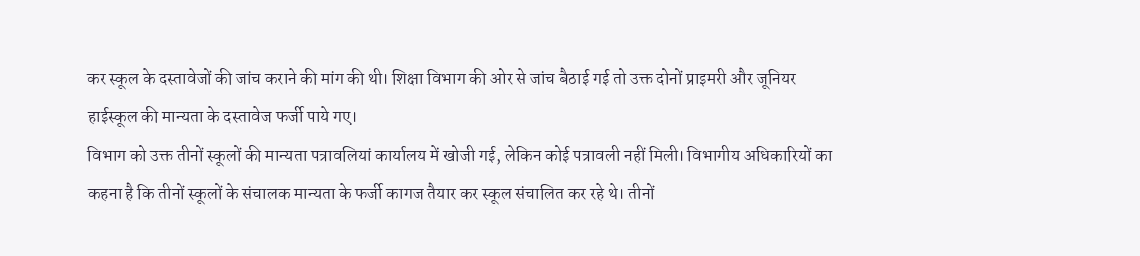कर स्कूल के दस्तावेजों की जांच कराने की मांग की थी। शिक्षा विभाग की ओर से जांच बैठाई गई तो उक्त दोनों प्राइमरी और जूनियर हाईस्कूल की मान्यता के दस्तावेज फर्जी पाये गए।
विभाग को उक्त तीनों स्कूलों की मान्यता पत्रावलियां कार्यालय में खोजी गई, लेकिन कोई पत्रावली नहीं मिली। विभागीय अधिकारियों का कहना है कि तीनों स्कूलों के संचालक मान्यता के फर्जी कागज तैयार कर स्कूल संचालित कर रहे थे। तीनों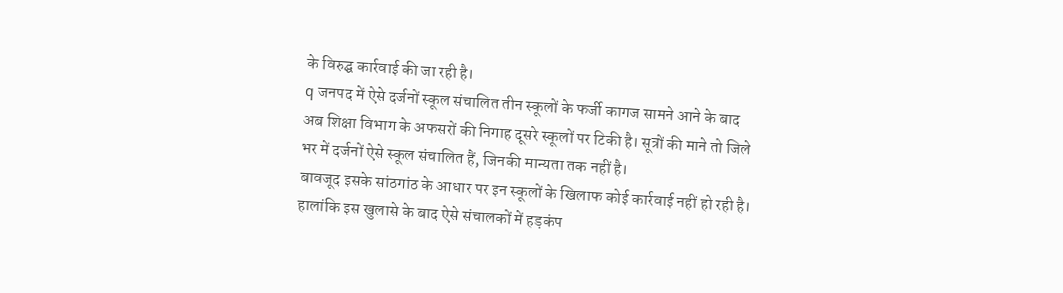के विरुद्घ कार्रवाई की जा रही है।
q जनपद में ऐसे दर्जनों स्कूल संचालित तीन स्कूलों के फर्जी कागज सामने आने के बाद अब शिक्षा विभाग के अफसरों की निगाह दूसरे स्कूलों पर टिकी है। सूत्रों की माने तो जिले भर में दर्जनों ऐसे स्कूल संचालित हैं, जिनकी मान्यता तक नहीं है।
बावजूद इसके सांठगांठ के आधार पर इन स्कूलों के खिलाफ कोई कार्रवाई नहीं हो रही है। हालांकि इस खुलासे के बाद ऐसे संचालकों में हड़कंप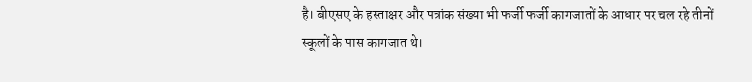है। बीएसए के हस्ताक्षर और पत्रांक संख्या भी फर्जी फर्जी कागजातों के आधार पर चल रहे तीनों स्कूलों के पास कागजात थे।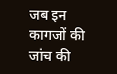जब इन कागजों की जांच की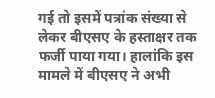गई तो इसमें पत्रांक संख्या से लेकर बीएसए के हस्ताक्षर तक फर्जी पाया गया। हालांकि इस मामले में बीएसए ने अभी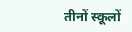तीनों स्कूलों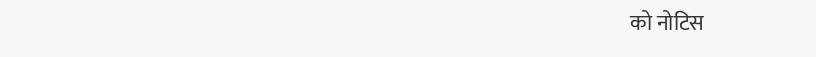को नोटिस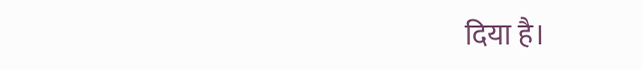दिया है।